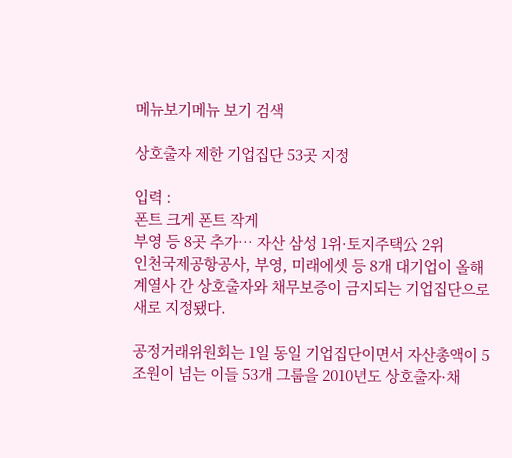메뉴보기메뉴 보기 검색

상호출자 제한 기업집단 53곳 지정

입력 :
폰트 크게 폰트 작게
부영 등 8곳 추가… 자산 삼성 1위·토지주택公 2위
인천국제공항공사, 부영, 미래에셋 등 8개 대기업이 올해 계열사 간 상호출자와 채무보증이 금지되는 기업집단으로 새로 지정됐다.

공정거래위원회는 1일 동일 기업집단이면서 자산총액이 5조원이 넘는 이들 53개 그룹을 2010년도 상호출자·채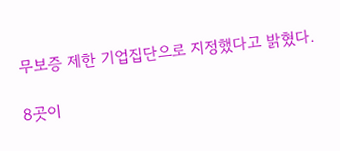무보증 제한 기업집단으로 지정했다고 밝혔다.

8곳이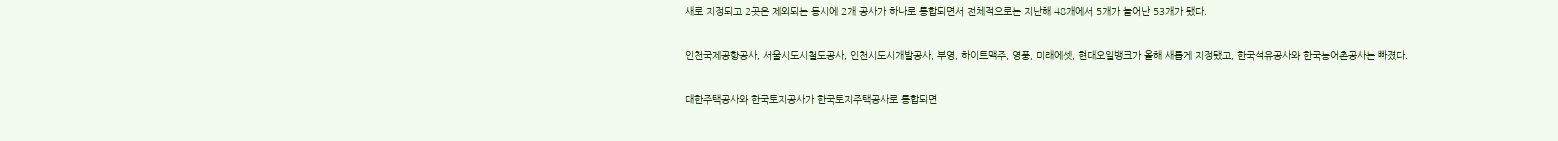새로 지정되고 2곳은 제외되는 동시에 2개 공사가 하나로 통합되면서 전체적으로는 지난해 48개에서 5개가 늘어난 53개가 됐다.

인천국제공항공사, 서울시도시철도공사, 인천시도시개발공사, 부영, 하이트맥주, 영풍, 미래에셋, 현대오일뱅크가 올해 새롭게 지정됐고, 한국석유공사와 한국농어촌공사는 빠졌다.

대한주택공사와 한국토지공사가 한국토지주택공사로 통합되면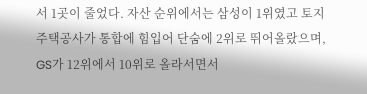서 1곳이 줄었다. 자산 순위에서는 삼성이 1위였고 토지주택공사가 통합에 힘입어 단숨에 2위로 뛰어올랐으며, GS가 12위에서 10위로 올라서면서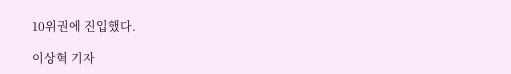10위권에 진입했다.

이상혁 기자